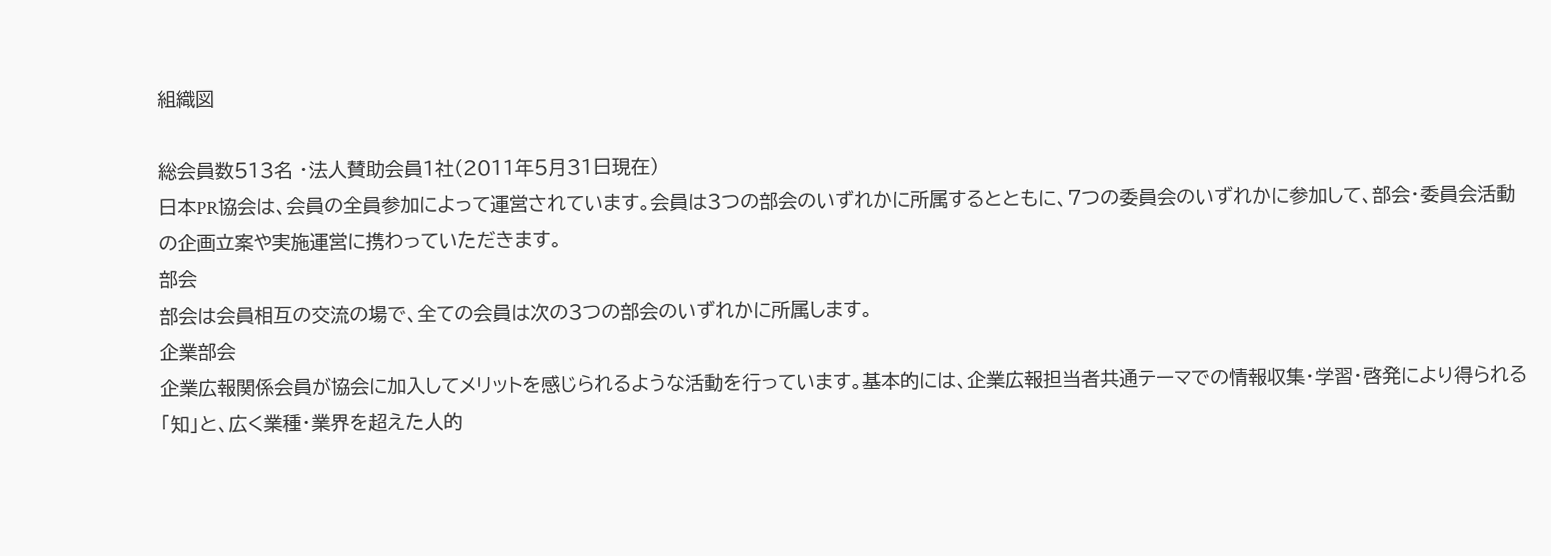組織図

総会員数513名 ・法人賛助会員1社(2011年5月31日現在)
日本PR協会は、会員の全員参加によって運営されています。会員は3つの部会のいずれかに所属するとともに、7つの委員会のいずれかに参加して、部会・委員会活動の企画立案や実施運営に携わっていただきます。
部会
部会は会員相互の交流の場で、全ての会員は次の3つの部会のいずれかに所属します。
企業部会
企業広報関係会員が協会に加入してメリットを感じられるような活動を行っています。基本的には、企業広報担当者共通テーマでの情報収集・学習・啓発により得られる「知」と、広く業種・業界を超えた人的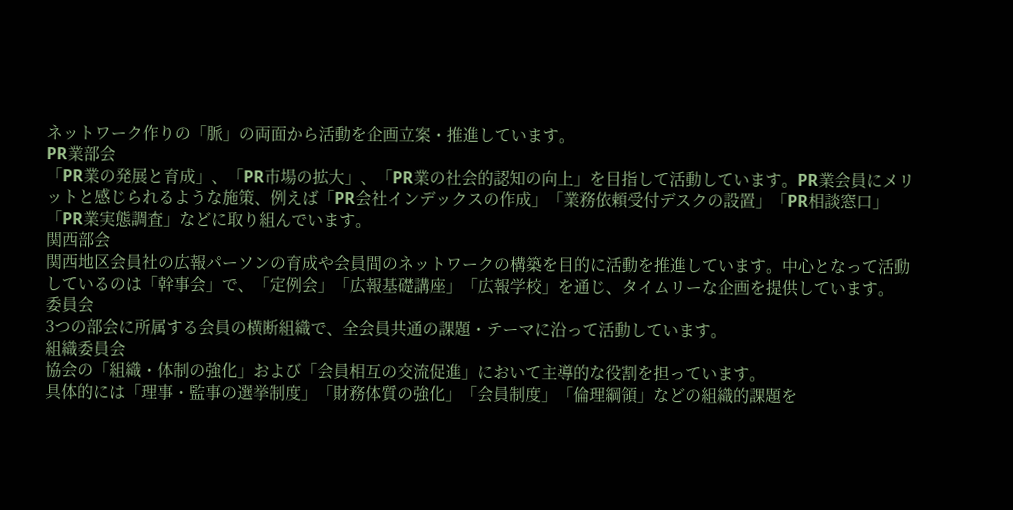ネットワーク作りの「脈」の両面から活動を企画立案・推進しています。
PR業部会
「PR業の発展と育成」、「PR市場の拡大」、「PR業の社会的認知の向上」を目指して活動しています。PR業会員にメリットと感じられるような施策、例えば「PR会社インデックスの作成」「業務依頼受付デスクの設置」「PR相談窓口」「PR業実態調査」などに取り組んでいます。
関西部会
関西地区会員社の広報パーソンの育成や会員間のネットワークの構築を目的に活動を推進しています。中心となって活動しているのは「幹事会」で、「定例会」「広報基礎講座」「広報学校」を通じ、タイムリーな企画を提供しています。
委員会
3つの部会に所属する会員の横断組織で、全会員共通の課題・テーマに沿って活動しています。
組織委員会
協会の「組織・体制の強化」および「会員相互の交流促進」において主導的な役割を担っています。
具体的には「理事・監事の選挙制度」「財務体質の強化」「会員制度」「倫理綱領」などの組織的課題を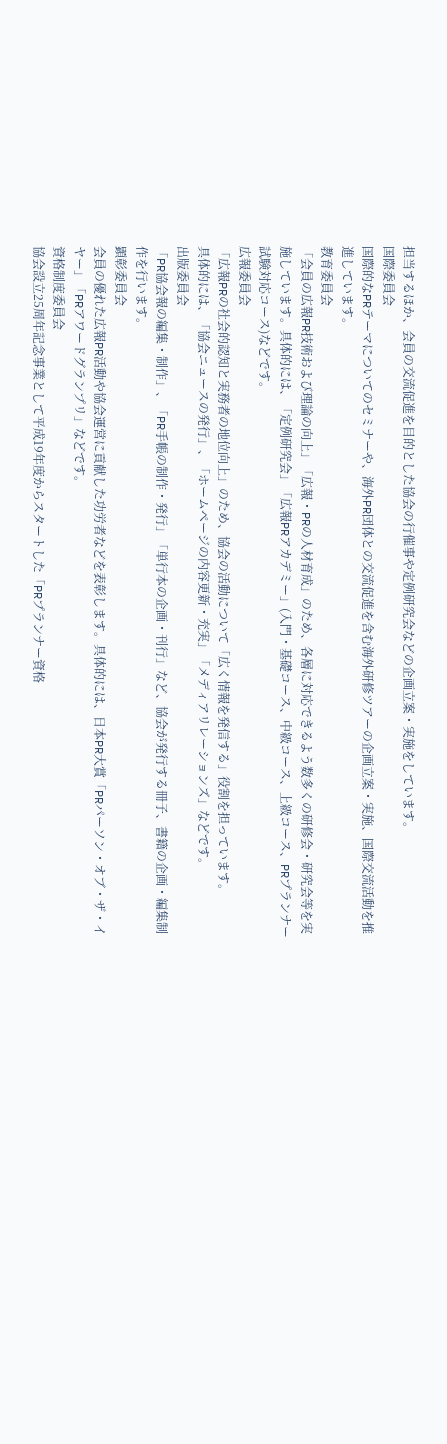担当するほか、会員の交流促進を目的とした協会の行催事や定例研究会などの企画立案・実施をしています。
国際委員会
国際的なPRテーマについてのセミナーや、海外PR団体との交流促進を含む海外研修ツアーの企画立案・実施、国際交流活動を推進しています。
教育委員会
「会員の広報PR技術および理論の向上」「広報・PRの人材育成」のため、各層に対応できるよう数多くの研修会・研究会等を実施しています。具体的には、「定例研究会」「広報PRアカデミー」(入門・基礎コース、中級コース、上級コース、PRプランナー試験対応コース)などです。
広報委員会
「広報PRの社会的認知と実務者の地位向上」のため、協会の活動について「広く情報を発信する」役割を担っています。
具体的には、「協会ニュースの発行」、「ホームページの内容更新・充実」「メディアリレーションズ」などです。
出版委員会
「PR協会報の編集・制作」、「PR手帳の制作・発行」「単行本の企画・刊行」など、協会が発行する冊子、書籍の企画・編集制作を行います。
顕彰委員会
会員の優れた広報PR活動や協会運営に貢献した功労者などを表彰します。具体的には、日本PR大賞「PRパーソン・オブ・ザ・イヤー」「PRアワードグランプリ」などです。
資格制度委員会
協会設立25周年記念事業として平成19年度からスタートした「PRプランナー資格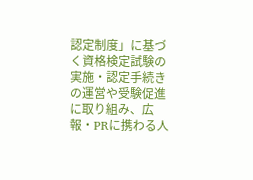認定制度」に基づく資格検定試験の実施・認定手続きの運営や受験促進に取り組み、広報・PRに携わる人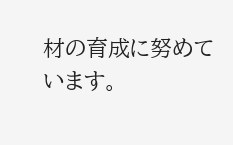材の育成に努めています。